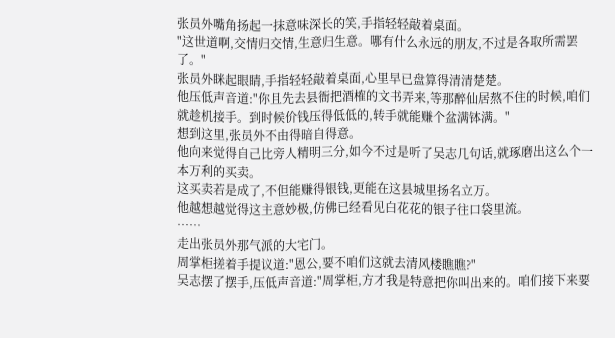张员外嘴角扬起一抹意味深长的笑,手指轻轻敲着桌面。
"这世道啊,交情归交情,生意归生意。哪有什么永远的朋友,不过是各取所需罢了。"
张员外眯起眼睛,手指轻轻敲着桌面,心里早已盘算得清清楚楚。
他压低声音道:"你且先去县衙把酒榷的文书弄来,等那醉仙居熬不住的时候,咱们就趁机接手。到时候价钱压得低低的,转手就能赚个盆满钵满。"
想到这里,张员外不由得暗自得意。
他向来觉得自己比旁人精明三分,如今不过是听了吴志几句话,就琢磨出这么个一本万利的买卖。
这买卖若是成了,不但能赚得银钱,更能在这县城里扬名立万。
他越想越觉得这主意妙极,仿佛已经看见白花花的银子往口袋里流。
……
走出张员外那气派的大宅门。
周掌柜搓着手提议道:"恩公,要不咱们这就去清风楼瞧瞧?"
吴志摆了摆手,压低声音道:"周掌柜,方才我是特意把你叫出来的。咱们接下来要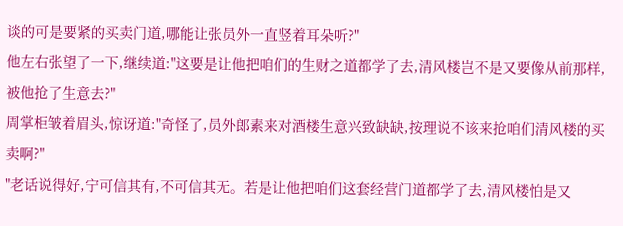谈的可是要紧的买卖门道,哪能让张员外一直竖着耳朵听?"
他左右张望了一下,继续道:"这要是让他把咱们的生财之道都学了去,清风楼岂不是又要像从前那样,被他抢了生意去?"
周掌柜皱着眉头,惊讶道:"奇怪了,员外郎素来对酒楼生意兴致缺缺,按理说不该来抢咱们清风楼的买卖啊?"
"老话说得好,宁可信其有,不可信其无。若是让他把咱们这套经营门道都学了去,清风楼怕是又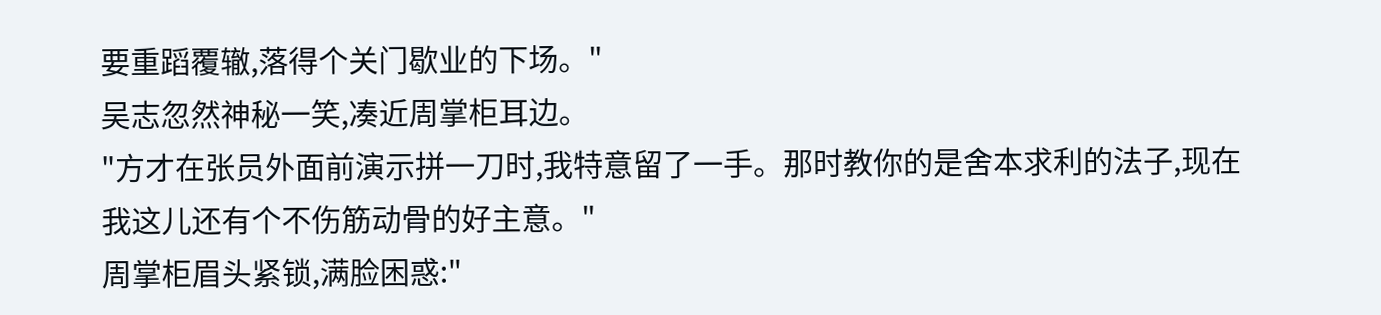要重蹈覆辙,落得个关门歇业的下场。"
吴志忽然神秘一笑,凑近周掌柜耳边。
"方才在张员外面前演示拼一刀时,我特意留了一手。那时教你的是舍本求利的法子,现在我这儿还有个不伤筋动骨的好主意。"
周掌柜眉头紧锁,满脸困惑:"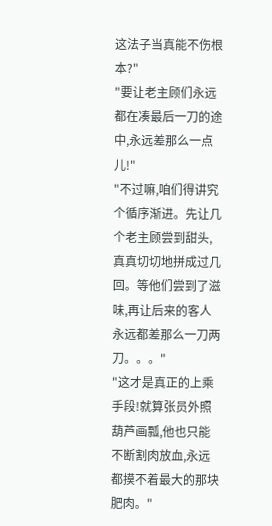这法子当真能不伤根本?"
"要让老主顾们永远都在凑最后一刀的途中,永远差那么一点儿!"
"不过嘛,咱们得讲究个循序渐进。先让几个老主顾尝到甜头,真真切切地拼成过几回。等他们尝到了滋味,再让后来的客人永远都差那么一刀两刀。。。"
"这才是真正的上乘手段!就算张员外照葫芦画瓢,他也只能不断割肉放血,永远都摸不着最大的那块肥肉。"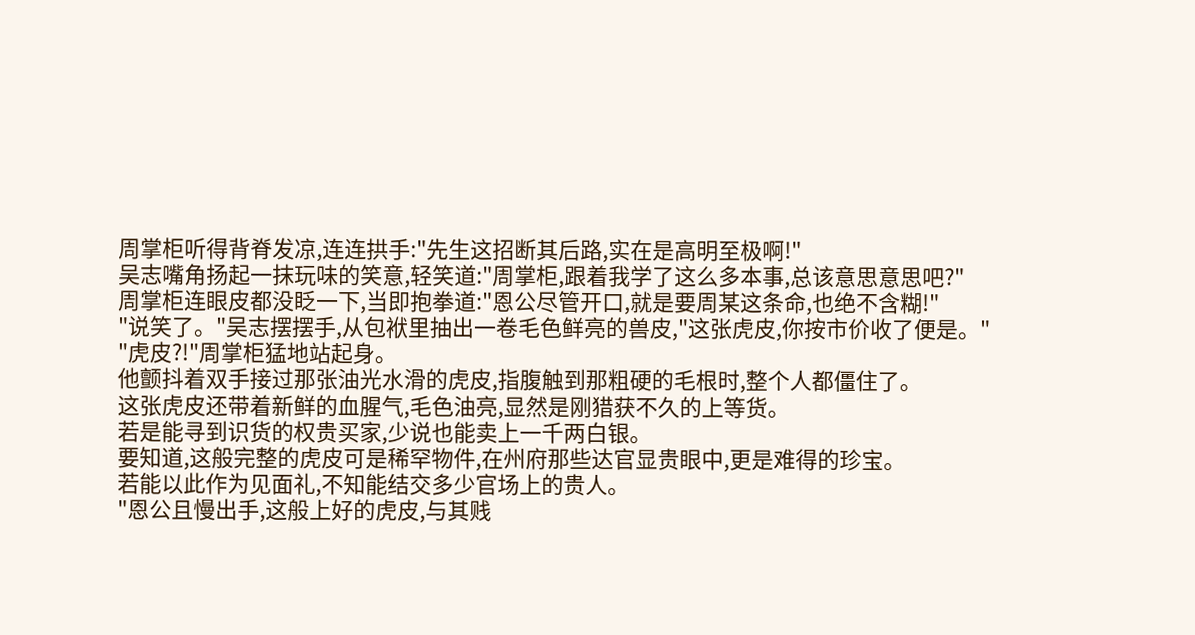周掌柜听得背脊发凉,连连拱手:"先生这招断其后路,实在是高明至极啊!"
吴志嘴角扬起一抹玩味的笑意,轻笑道:"周掌柜,跟着我学了这么多本事,总该意思意思吧?"
周掌柜连眼皮都没眨一下,当即抱拳道:"恩公尽管开口,就是要周某这条命,也绝不含糊!"
"说笑了。"吴志摆摆手,从包袱里抽出一卷毛色鲜亮的兽皮,"这张虎皮,你按市价收了便是。"
"虎皮?!"周掌柜猛地站起身。
他颤抖着双手接过那张油光水滑的虎皮,指腹触到那粗硬的毛根时,整个人都僵住了。
这张虎皮还带着新鲜的血腥气,毛色油亮,显然是刚猎获不久的上等货。
若是能寻到识货的权贵买家,少说也能卖上一千两白银。
要知道,这般完整的虎皮可是稀罕物件,在州府那些达官显贵眼中,更是难得的珍宝。
若能以此作为见面礼,不知能结交多少官场上的贵人。
"恩公且慢出手,这般上好的虎皮,与其贱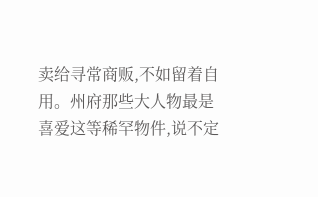卖给寻常商贩,不如留着自用。州府那些大人物最是喜爱这等稀罕物件,说不定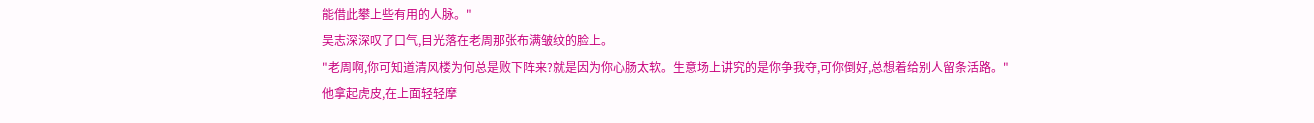能借此攀上些有用的人脉。"
吴志深深叹了口气,目光落在老周那张布满皱纹的脸上。
"老周啊,你可知道清风楼为何总是败下阵来?就是因为你心肠太软。生意场上讲究的是你争我夺,可你倒好,总想着给别人留条活路。"
他拿起虎皮,在上面轻轻摩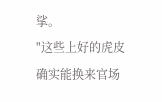挲。
"这些上好的虎皮确实能换来官场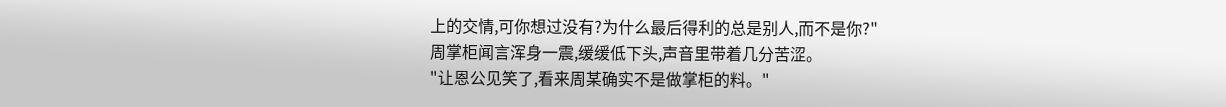上的交情,可你想过没有?为什么最后得利的总是别人,而不是你?"
周掌柜闻言浑身一震,缓缓低下头,声音里带着几分苦涩。
"让恩公见笑了,看来周某确实不是做掌柜的料。"